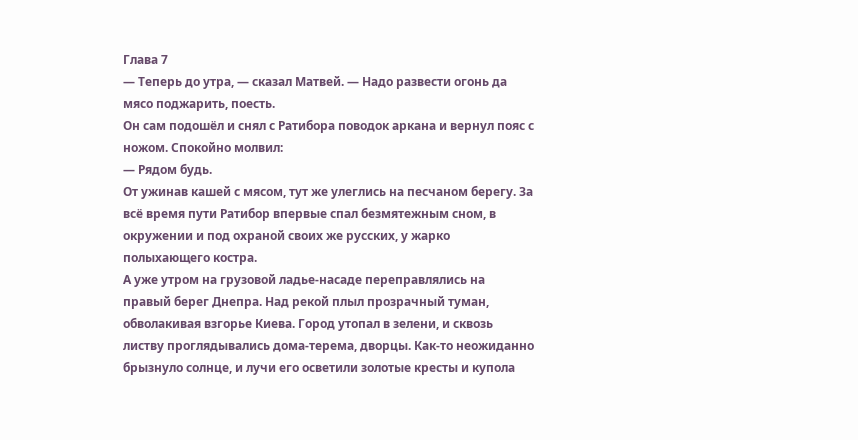Глава 7
— Теперь до утра, — сказал Матвей. — Надо развести огонь да мясо поджарить, поесть.
Он сам подошёл и снял с Ратибора поводок аркана и вернул пояс с ножом. Спокойно молвил:
— Рядом будь.
От ужинав кашей с мясом, тут же улеглись на песчаном берегу. За всё время пути Ратибор впервые спал безмятежным сном, в окружении и под охраной своих же русских, у жарко полыхающего костра.
А уже утром на грузовой ладье-насаде переправлялись на правый берег Днепра. Над рекой плыл прозрачный туман, обволакивая взгорье Киева. Город утопал в зелени, и сквозь листву проглядывались дома-терема, дворцы. Как-то неожиданно брызнуло солнце, и лучи его осветили золотые кресты и купола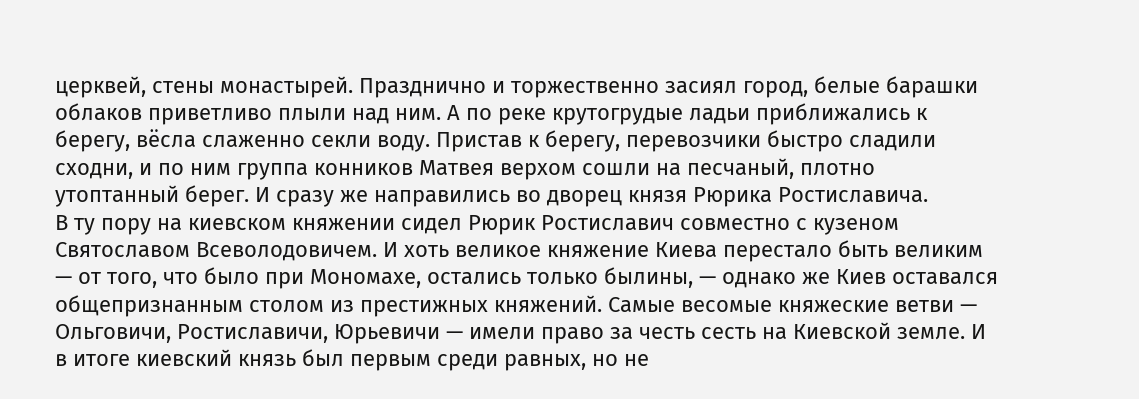церквей, стены монастырей. Празднично и торжественно засиял город, белые барашки облаков приветливо плыли над ним. А по реке крутогрудые ладьи приближались к берегу, вёсла слаженно секли воду. Пристав к берегу, перевозчики быстро сладили сходни, и по ним группа конников Матвея верхом сошли на песчаный, плотно утоптанный берег. И сразу же направились во дворец князя Рюрика Ростиславича.
В ту пору на киевском княжении сидел Рюрик Ростиславич совместно с кузеном Святославом Всеволодовичем. И хоть великое княжение Киева перестало быть великим — от того, что было при Мономахе, остались только былины, — однако же Киев оставался общепризнанным столом из престижных княжений. Самые весомые княжеские ветви — Ольговичи, Ростиславичи, Юрьевичи — имели право за честь сесть на Киевской земле. И в итоге киевский князь был первым среди равных, но не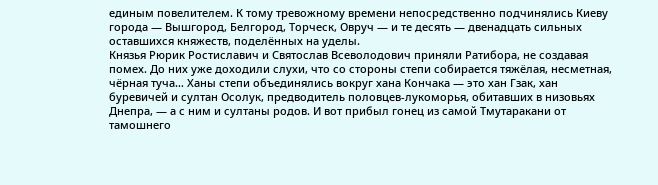единым повелителем. К тому тревожному времени непосредственно подчинялись Киеву города — Вышгород, Белгород, Торческ, Овруч — и те десять — двенадцать сильных оставшихся княжеств, поделённых на уделы.
Князья Рюрик Ростиславич и Святослав Всеволодович приняли Ратибора, не создавая помех. До них уже доходили слухи, что со стороны степи собирается тяжёлая, несметная, чёрная туча… Ханы степи объединялись вокруг хана Кончака — это хан Гзак, хан буревичей и султан Осолук, предводитель половцев-лукоморья, обитавших в низовьях Днепра, — а с ним и султаны родов. И вот прибыл гонец из самой Тмутаракани от тамошнего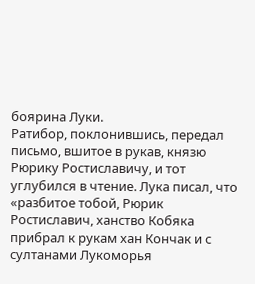боярина Луки.
Ратибор, поклонившись, передал письмо, вшитое в рукав, князю Рюрику Ростиславичу, и тот углубился в чтение. Лука писал, что «разбитое тобой, Рюрик Ростиславич, ханство Кобяка прибрал к рукам хан Кончак и с султанами Лукоморья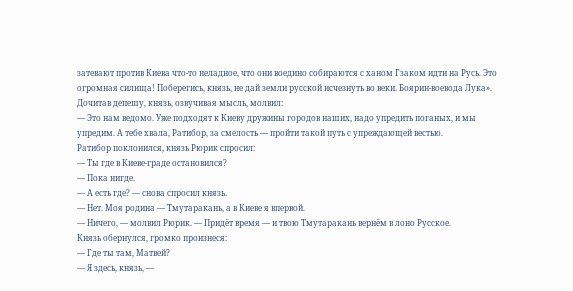затевают против Киева что-то неладное, что они воедино собираются с ханом Гзаком идти на Русь. Это огромная силища! Поберегись, князь, не дай земли русской исчезнуть во веки. Боярин-воевода Лука».
Дочитав депешу, князь, озвучивая мысль, молвил:
— Это нам ведомо. Уже подходят к Киеву дружины городов наших, надо упредить поганых, и мы упредим. А тебе хвала, Ратибор, за смелость — пройти такой путь с упреждающей вестью.
Ратибор поклонился, князь Рюрик спросил:
— Ты где в Киеве-граде остановился?
— Пока нигде.
— А есть где? — снова спросил князь.
— Нет. Моя родина — Тмутаракань, а в Киеве я впервой.
— Ничего, — молвил Рюрик. — Придёт время — и твою Тмутаракань вернём в лоно Русское.
Князь обернулся, громко произнеся:
— Где ты там, Матвей?
— Я здесь, князь, —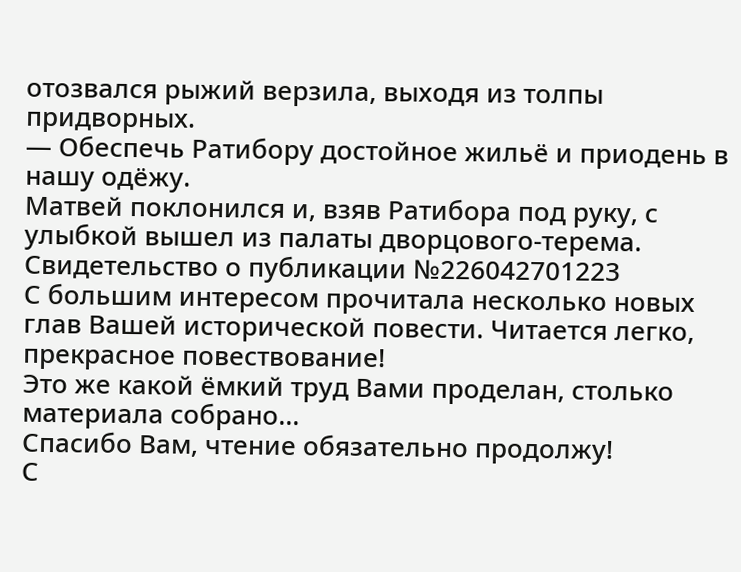отозвался рыжий верзила, выходя из толпы придворных.
— Обеспечь Ратибору достойное жильё и приодень в нашу одёжу.
Матвей поклонился и, взяв Ратибора под руку, с улыбкой вышел из палаты дворцового-терема.
Свидетельство о публикации №226042701223
С большим интересом прочитала несколько новых глав Вашей исторической повести. Читается легко, прекрасное повествование!
Это же какой ёмкий труд Вами проделан, столько материала собрано...
Спасибо Вам, чтение обязательно продолжу!
С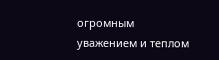огромным уважением и теплом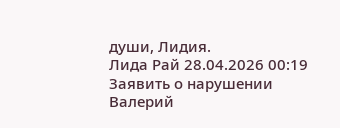души, Лидия.
Лида Рай 28.04.2026 00:19 Заявить о нарушении
Валерий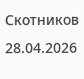Скотников 28.04.2026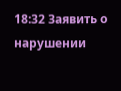18:32 Заявить о нарушении